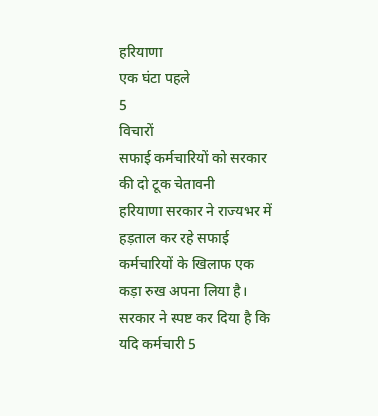हरियाणा
एक घंटा पहले
5
विचारों
सफाई कर्मचारियों को सरकार की दो टूक चेतावनी
हरियाणा सरकार ने राज्यभर में हड़ताल कर रहे सफाई कर्मचारियों के खिलाफ एक कड़ा रुख अपना लिया है। सरकार ने स्पष्ट कर दिया है कि यदि कर्मचारी 5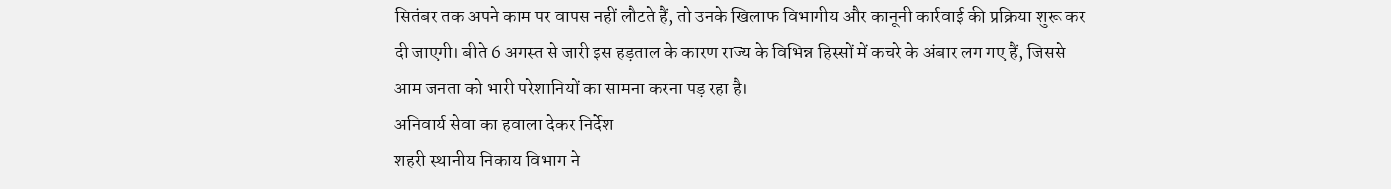सितंबर तक अपने काम पर वापस नहीं लौटते हैं, तो उनके खिलाफ विभागीय और कानूनी कार्रवाई की प्रक्रिया शुरू कर दी जाएगी। बीते 6 अगस्त से जारी इस हड़ताल के कारण राज्य के विभिन्न हिस्सों में कचरे के अंबार लग गए हैं, जिससे आम जनता को भारी परेशानियों का सामना करना पड़ रहा है।
अनिवार्य सेवा का हवाला देकर निर्देश
शहरी स्थानीय निकाय विभाग ने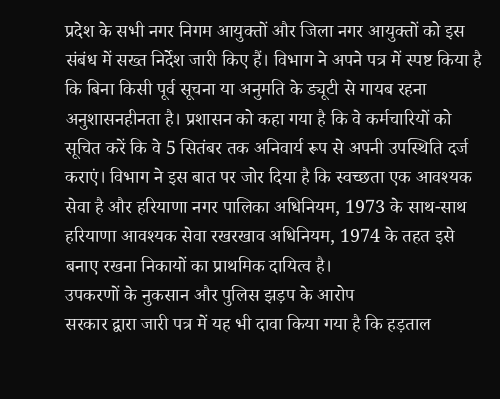प्रदेश के सभी नगर निगम आयुक्तों और जिला नगर आयुक्तों को इस संबंध में सख्त निर्देश जारी किए हैं। विभाग ने अपने पत्र में स्पष्ट किया है कि बिना किसी पूर्व सूचना या अनुमति के ड्यूटी से गायब रहना अनुशासनहीनता है। प्रशासन को कहा गया है कि वे कर्मचारियों को सूचित करें कि वे 5 सितंबर तक अनिवार्य रूप से अपनी उपस्थिति दर्ज कराएं। विभाग ने इस बात पर जोर दिया है कि स्वच्छता एक आवश्यक सेवा है और हरियाणा नगर पालिका अधिनियम, 1973 के साथ-साथ हरियाणा आवश्यक सेवा रखरखाव अधिनियम, 1974 के तहत इसे बनाए रखना निकायों का प्राथमिक दायित्व है।
उपकरणों के नुकसान और पुलिस झड़प के आरोप
सरकार द्वारा जारी पत्र में यह भी दावा किया गया है कि हड़ताल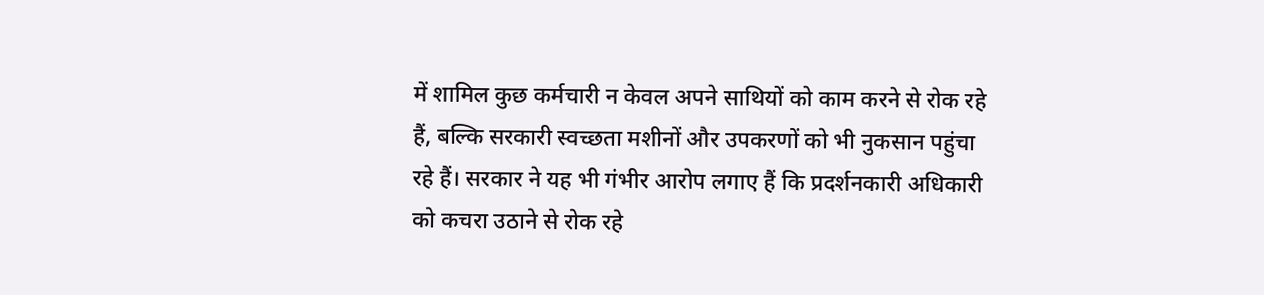में शामिल कुछ कर्मचारी न केवल अपने साथियों को काम करने से रोक रहे हैं, बल्कि सरकारी स्वच्छता मशीनों और उपकरणों को भी नुकसान पहुंचा रहे हैं। सरकार ने यह भी गंभीर आरोप लगाए हैं कि प्रदर्शनकारी अधिकारी को कचरा उठाने से रोक रहे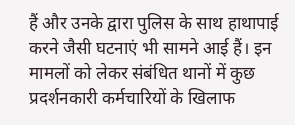हैं और उनके द्वारा पुलिस के साथ हाथापाई करने जैसी घटनाएं भी सामने आई हैं। इन मामलों को लेकर संबंधित थानों में कुछ प्रदर्शनकारी कर्मचारियों के खिलाफ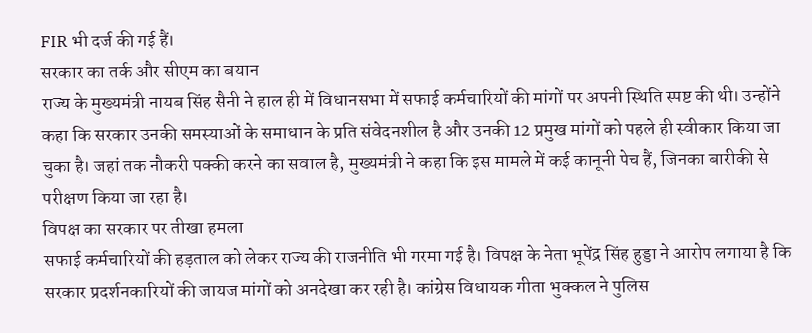FIR भी दर्ज की गई हैं।
सरकार का तर्क और सीएम का बयान
राज्य के मुख्यमंत्री नायब सिंह सैनी ने हाल ही में विधानसभा में सफाई कर्मचारियों की मांगों पर अपनी स्थिति स्पष्ट की थी। उन्होंने कहा कि सरकार उनकी समस्याओं के समाधान के प्रति संवेदनशील है और उनकी 12 प्रमुख मांगों को पहले ही स्वीकार किया जा चुका है। जहां तक नौकरी पक्की करने का सवाल है, मुख्यमंत्री ने कहा कि इस मामले में कई कानूनी पेच हैं, जिनका बारीकी से परीक्षण किया जा रहा है।
विपक्ष का सरकार पर तीखा हमला
सफाई कर्मचारियों की हड़ताल को लेकर राज्य की राजनीति भी गरमा गई है। विपक्ष के नेता भूपेंद्र सिंह हुड्डा ने आरोप लगाया है कि सरकार प्रदर्शनकारियों की जायज मांगों को अनदेखा कर रही है। कांग्रेस विधायक गीता भुक्कल ने पुलिस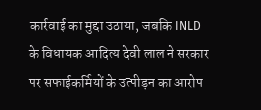कार्रवाई का मुद्दा उठाया, जबकि INLD के विधायक आदित्य देवी लाल ने सरकार पर सफाईकर्मियों के उत्पीड़न का आरोप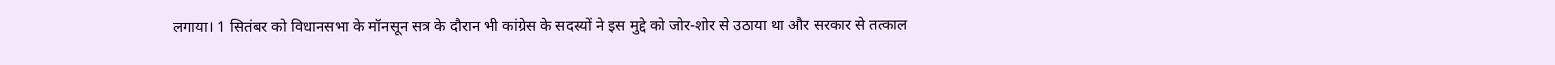लगाया। 1 सितंबर को विधानसभा के मॉनसून सत्र के दौरान भी कांग्रेस के सदस्यों ने इस मुद्दे को जोर-शोर से उठाया था और सरकार से तत्काल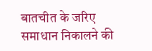बातचीत के जरिए समाधान निकालने की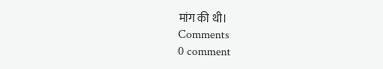मांग की थी।
Comments
0 comment